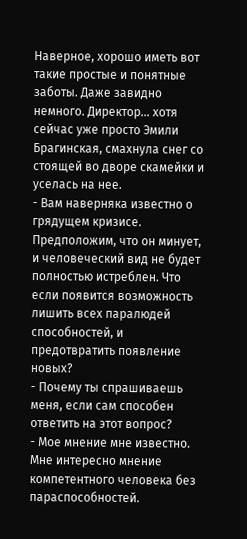Наверное, хорошо иметь вот такие простые и понятные заботы. Даже завидно немного. Директор… хотя сейчас уже просто Эмили Брагинская, смахнула снег со стоящей во дворе скамейки и уселась на нее.
- Вам наверняка известно о грядущем кризисе. Предположим, что он минует, и человеческий вид не будет полностью истреблен. Что если появится возможность лишить всех паралюдей способностей, и предотвратить появление новых?
- Почему ты спрашиваешь меня, если сам способен ответить на этот вопрос?
- Мое мнение мне известно. Мне интересно мнение компетентного человека без параспособностей.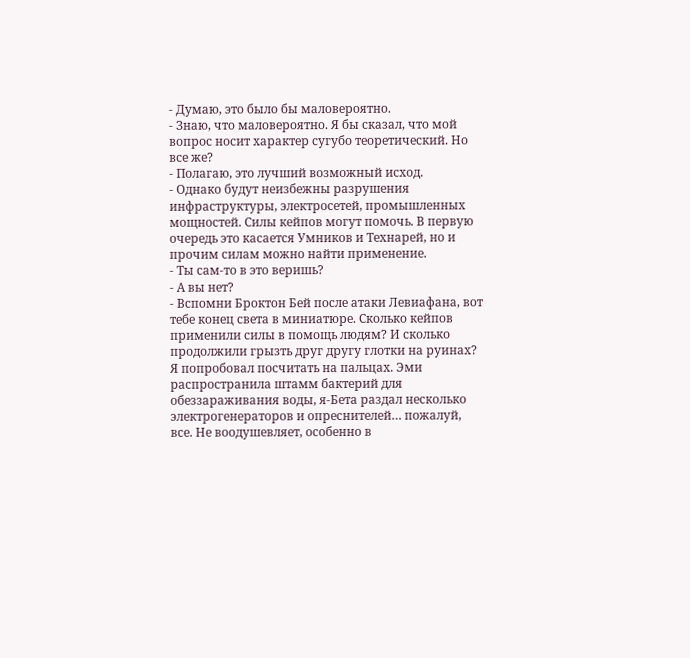- Думаю, это было бы маловероятно.
- Знаю, что маловероятно. Я бы сказал, что мой вопрос носит характер сугубо теоретический. Но все же?
- Полагаю, это лучший возможный исход.
- Однако будут неизбежны разрушения инфраструктуры, электросетей, промышленных мощностей. Силы кейпов могут помочь. В первую очередь это касается Умников и Технарей, но и прочим силам можно найти применение.
- Ты сам-то в это веришь?
- А вы нет?
- Вспомни Броктон Бей после атаки Левиафана, вот тебе конец света в миниатюре. Сколько кейпов применили силы в помощь людям? И сколько продолжили грызть друг другу глотки на руинах?
Я попробовал посчитать на пальцах. Эми распространила штамм бактерий для обеззараживания воды, я-Бета раздал несколько электрогенераторов и опреснителей… пожалуй, все. Не воодушевляет, особенно в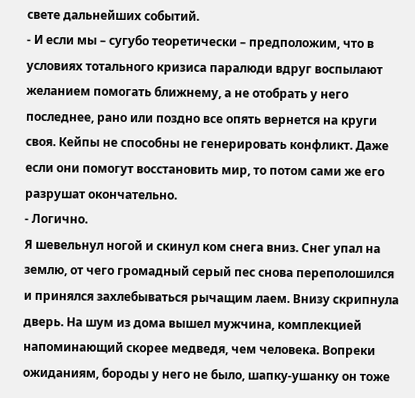свете дальнейших событий.
- И если мы – сугубо теоретически – предположим, что в условиях тотального кризиса паралюди вдруг воспылают желанием помогать ближнему, а не отобрать у него последнее, рано или поздно все опять вернется на круги своя. Кейпы не способны не генерировать конфликт. Даже если они помогут восстановить мир, то потом сами же его разрушат окончательно.
- Логично.
Я шевельнул ногой и скинул ком снега вниз. Снег упал на землю, от чего громадный серый пес снова переполошился и принялся захлебываться рычащим лаем. Внизу скрипнула дверь. На шум из дома вышел мужчина, комплекцией напоминающий скорее медведя, чем человека. Вопреки ожиданиям, бороды у него не было, шапку-ушанку он тоже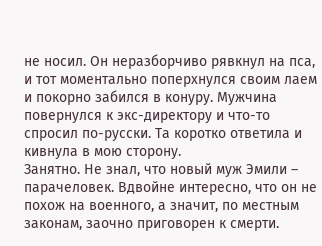не носил. Он неразборчиво рявкнул на пса, и тот моментально поперхнулся своим лаем и покорно забился в конуру. Мужчина повернулся к экс-директору и что-то спросил по-русски. Та коротко ответила и кивнула в мою сторону.
Занятно. Не знал, что новый муж Эмили – парачеловек. Вдвойне интересно, что он не похож на военного, а значит, по местным законам, заочно приговорен к смерти.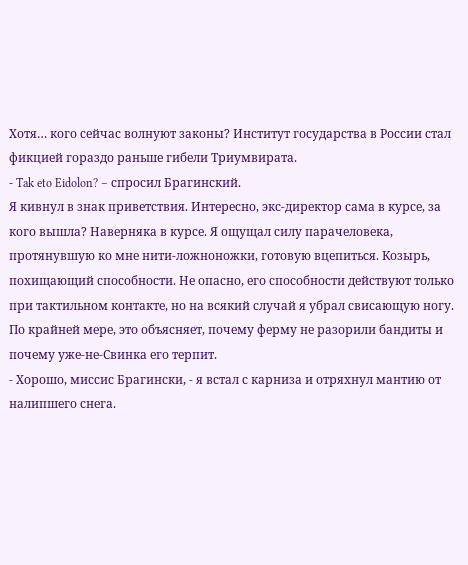Хотя… кого сейчас волнуют законы? Институт государства в России стал фикцией гораздо раньше гибели Триумвирата.
- Tak eto Eidolon? – спросил Брагинский.
Я кивнул в знак приветствия. Интересно, экс-директор сама в курсе, за кого вышла? Наверняка в курсе. Я ощущал силу парачеловека, протянувшую ко мне нити-ложноножки, готовую вцепиться. Козырь, похищающий способности. Не опасно, его способности действуют только при тактильном контакте, но на всякий случай я убрал свисающую ногу. По крайней мере, это объясняет, почему ферму не разорили бандиты и почему уже-не-Свинка его терпит.
- Хорошо, миссис Брагински, - я встал с карниза и отряхнул мантию от налипшего снега.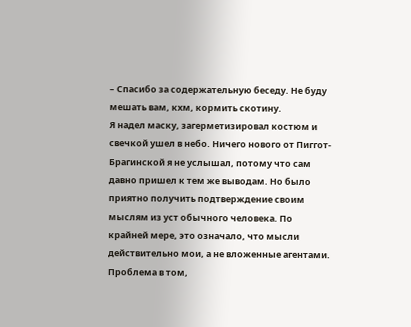– Спасибо за содержательную беседу. Не буду мешать вам, кхм, кормить скотину.
Я надел маску, загерметизировал костюм и свечкой ушел в небо. Ничего нового от Пиггот-Брагинской я не услышал, потому что сам давно пришел к тем же выводам. Но было приятно получить подтверждение своим мыслям из уст обычного человека. По крайней мере, это означало, что мысли действительно мои, а не вложенные агентами.
Проблема в том,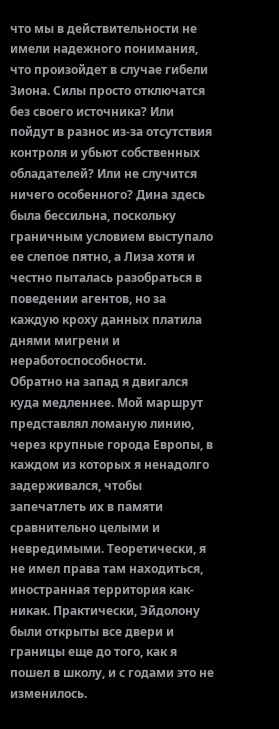что мы в действительности не имели надежного понимания, что произойдет в случае гибели Зиона. Силы просто отключатся без своего источника? Или пойдут в разнос из-за отсутствия контроля и убьют собственных обладателей? Или не случится ничего особенного? Дина здесь была бессильна, поскольку граничным условием выступало ее слепое пятно, а Лиза хотя и честно пыталась разобраться в поведении агентов, но за каждую кроху данных платила днями мигрени и неработоспособности.
Обратно на запад я двигался куда медленнее. Мой маршрут представлял ломаную линию, через крупные города Европы, в каждом из которых я ненадолго задерживался, чтобы запечатлеть их в памяти сравнительно целыми и невредимыми. Теоретически, я не имел права там находиться, иностранная территория как-никак. Практически, Эйдолону были открыты все двери и границы еще до того, как я пошел в школу, и с годами это не изменилось.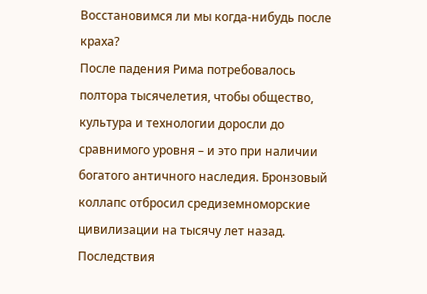Восстановимся ли мы когда-нибудь после краха?
После падения Рима потребовалось полтора тысячелетия, чтобы общество, культура и технологии доросли до сравнимого уровня – и это при наличии богатого античного наследия. Бронзовый коллапс отбросил средиземноморские цивилизации на тысячу лет назад. Последствия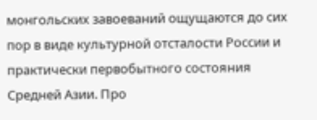монгольских завоеваний ощущаются до сих пор в виде культурной отсталости России и практически первобытного состояния Средней Азии. Про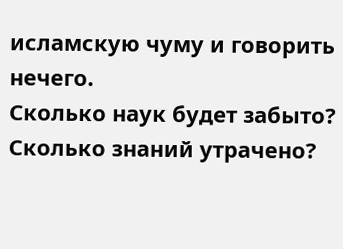исламскую чуму и говорить нечего.
Сколько наук будет забыто? Сколько знаний утрачено?